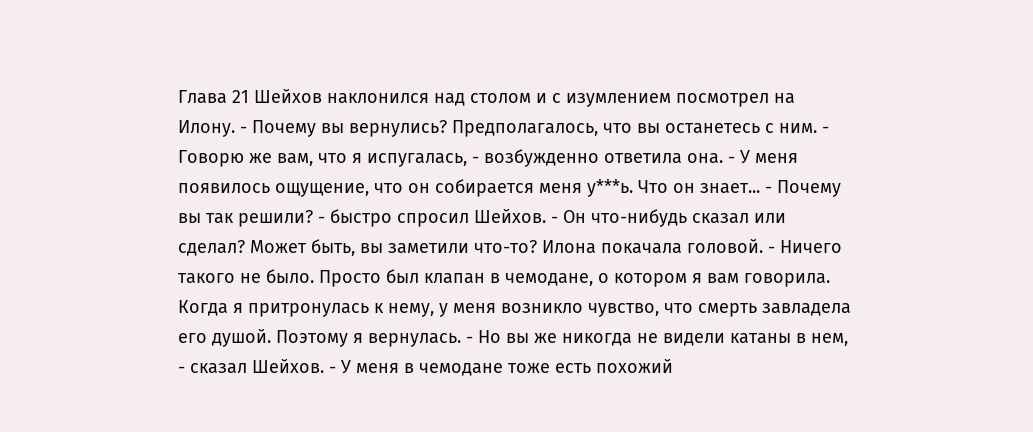Глава 21 Шейхов наклонился над столом и с изумлением посмотрел на Илону. - Почему вы вернулись? Предполагалось, что вы останетесь с ним. - Говорю же вам, что я испугалась, - возбужденно ответила она. - У меня появилось ощущение, что он собирается меня у***ь. Что он знает... - Почему вы так решили? - быстро спросил Шейхов. - Он что-нибудь сказал или сделал? Может быть, вы заметили что-то? Илона покачала головой. - Ничего такого не было. Просто был клапан в чемодане, о котором я вам говорила. Когда я притронулась к нему, у меня возникло чувство, что смерть завладела его душой. Поэтому я вернулась. - Но вы же никогда не видели катаны в нем, - сказал Шейхов. - У меня в чемодане тоже есть похожий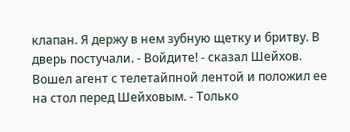клапан. Я держу в нем зубную щетку и бритву. В дверь постучали. - Войдите! - сказал Шейхов. Вошел агент с телетайпной лентой и положил ее на стол перед Шейховым. - Только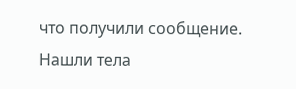что получили сообщение. Нашли тела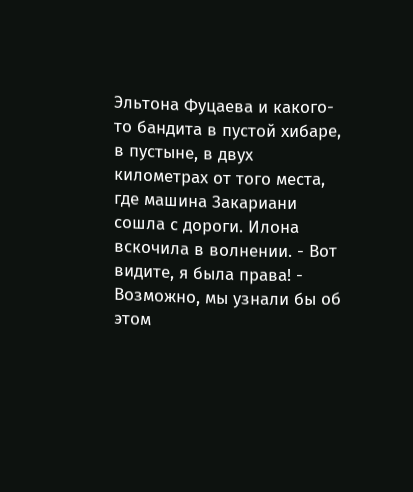Эльтона Фуцаева и какого-то бандита в пустой хибаре, в пустыне, в двух километрах от того места, где машина Закариани сошла с дороги. Илона вскочила в волнении. - Вот видите, я была права! - Возможно, мы узнали бы об этом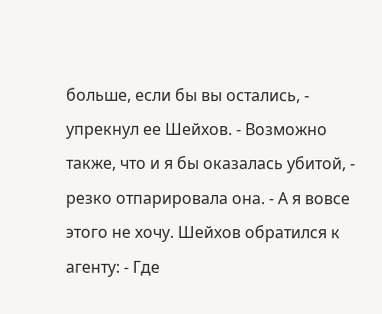больше, если бы вы остались, - упрекнул ее Шейхов. - Возможно также, что и я бы оказалась убитой, - резко отпарировала она. - А я вовсе этого не хочу. Шейхов обратился к агенту: - Где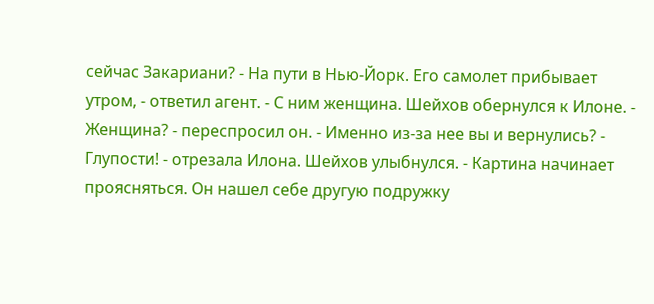сейчас Закариани? - На пути в Нью-Йорк. Его самолет прибывает утром, - ответил агент. - С ним женщина. Шейхов обернулся к Илоне. - Женщина? - переспросил он. - Именно из-за нее вы и вернулись? - Глупости! - отрезала Илона. Шейхов улыбнулся. - Картина начинает проясняться. Он нашел себе другую подружку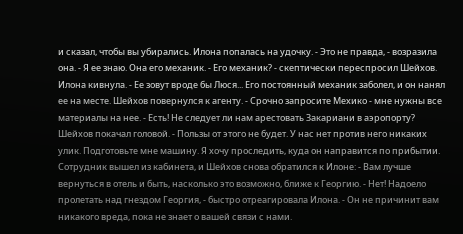и сказал, чтобы вы убирались. Илона попалась на удочку. - Это не правда, - возразила она. - Я ее знаю. Она его механик. - Его механик? - скептически переспросил Шейхов. Илона кивнула. - Ее зовут вроде бы Люся... Его постоянный механик заболел, и он нанял ее на месте. Шейхов повернулся к агенту. - Срочно запросите Мехико - мне нужны все материалы на нее. - Есть! Не следует ли нам арестовать Закариани в аэропорту? Шейхов покачал головой. - Пользы от этого не будет. У нас нет против него никаких улик. Подготовьте мне машину. Я хочу проследить, куда он направится по прибытии. Сотрудник вышел из кабинета, и Шейхов снова обратился к Илоне: - Вам лучше вернуться в отель и быть, насколько это возможно, ближе к Георгию. - Нет! Надоело пролетать над гнездом Георгия, - быстро отреагировала Илона. - Он не причинит вам никакого вреда, пока не знает о вашей связи с нами.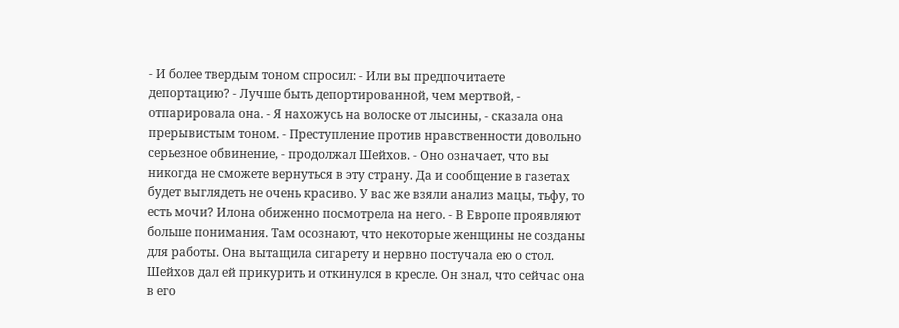- И более твердым тоном спросил: - Или вы предпочитаете депортацию? - Лучше быть депортированной, чем мертвой, - отпарировала она. - Я нахожусь на волоске от лысины, - сказала она прерывистым тоном. - Преступление против нравственности довольно серьезное обвинение, - продолжал Шейхов. - Оно означает, что вы никогда не сможете вернуться в эту страну. Да и сообщение в газетах будет выглядеть не очень красиво. У вас же взяли анализ мацы, тьфу, то есть мочи? Илона обиженно посмотрела на него. - В Европе проявляют больше понимания. Там осознают, что некоторые женщины не созданы для работы. Она вытащила сигарету и нервно постучала ею о стол. Шейхов дал ей прикурить и откинулся в кресле. Он знал, что сейчас она в его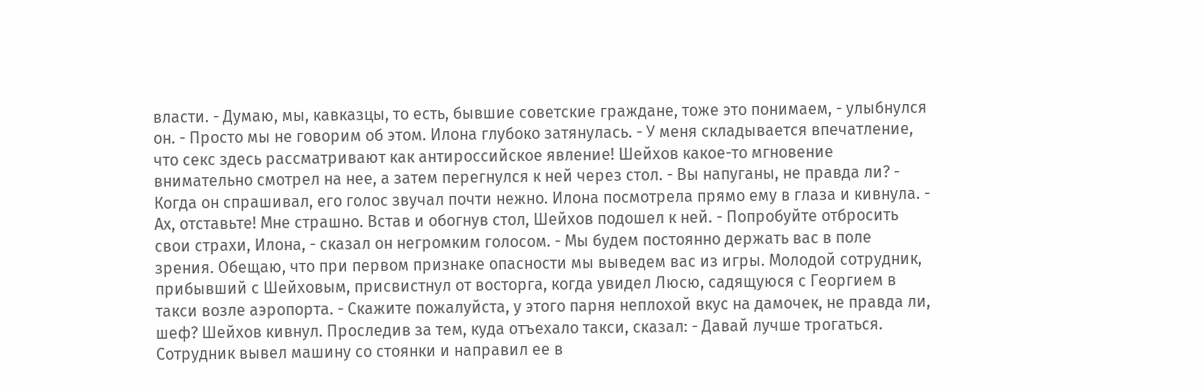власти. - Думаю, мы, кавказцы, то есть, бывшие советские граждане, тоже это понимаем, - улыбнулся он. - Просто мы не говорим об этом. Илона глубоко затянулась. - У меня складывается впечатление, что секс здесь рассматривают как антироссийское явление! Шейхов какое-то мгновение внимательно смотрел на нее, а затем перегнулся к ней через стол. - Вы напуганы, не правда ли? - Когда он спрашивал, его голос звучал почти нежно. Илона посмотрела прямо ему в глаза и кивнула. - Ах, отставьте! Мне страшно. Встав и обогнув стол, Шейхов подошел к ней. - Попробуйте отбросить свои страхи, Илона, - сказал он негромким голосом. - Мы будем постоянно держать вас в поле зрения. Обещаю, что при первом признаке опасности мы выведем вас из игры. Молодой сотрудник, прибывший с Шейховым, присвистнул от восторга, когда увидел Люсю, садящуюся с Георгием в такси возле аэропорта. - Скажите пожалуйста, у этого парня неплохой вкус на дамочек, не правда ли, шеф? Шейхов кивнул. Проследив за тем, куда отъехало такси, сказал: - Давай лучше трогаться. Сотрудник вывел машину со стоянки и направил ее в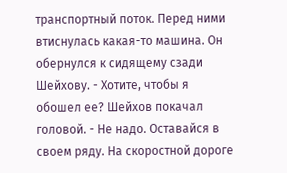транспортный поток. Перед ними втиснулась какая-то машина. Он обернулся к сидящему сзади Шейхову. - Хотите, чтобы я обошел ее? Шейхов покачал головой. - Не надо. Оставайся в своем ряду. На скоростной дороге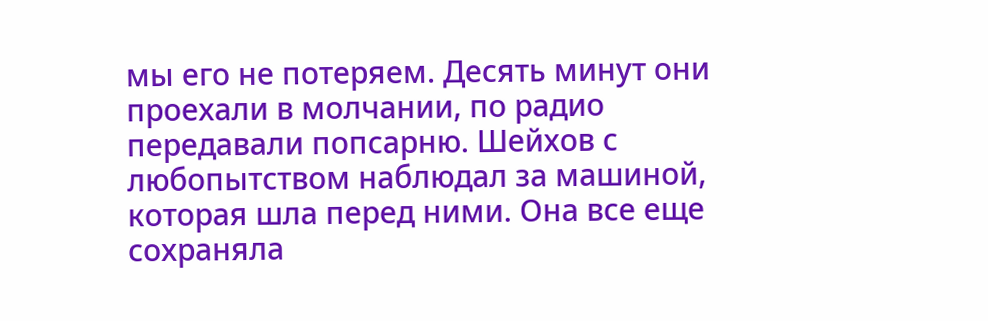мы его не потеряем. Десять минут они проехали в молчании, по радио передавали попсарню. Шейхов с любопытством наблюдал за машиной, которая шла перед ними. Она все еще сохраняла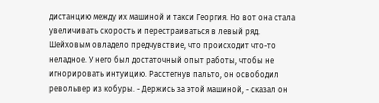дистанцию между их машиной и такси Георгия. Но вот она стала увеличивать скорость и перестраиваться в левый ряд. Шейховым овладело предчувствие, что происходит что-то неладное. У него был достаточный опыт работы, чтобы не игнорировать интуицию. Расстегнув пальто, он освободил револьвер из кобуры. - Держись за этой машиной, - сказал он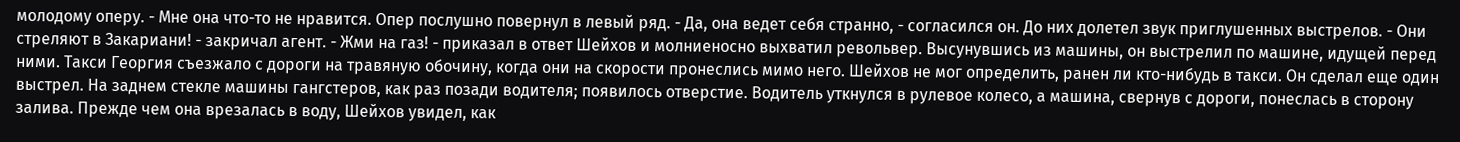молодому оперу. - Мне она что-то не нравится. Опер послушно повернул в левый ряд. - Да, она ведет себя странно, - согласился он. До них долетел звук приглушенных выстрелов. - Они стреляют в Закариани! - закричал агент. - Жми на газ! - приказал в ответ Шейхов и молниеносно выхватил револьвер. Высунувшись из машины, он выстрелил по машине, идущей перед ними. Такси Георгия съезжало с дороги на травяную обочину, когда они на скорости пронеслись мимо него. Шейхов не мог определить, ранен ли кто-нибудь в такси. Он сделал еще один выстрел. На заднем стекле машины гангстеров, как раз позади водителя; появилось отверстие. Водитель уткнулся в рулевое колесо, а машина, свернув с дороги, понеслась в сторону залива. Прежде чем она врезалась в воду, Шейхов увидел, как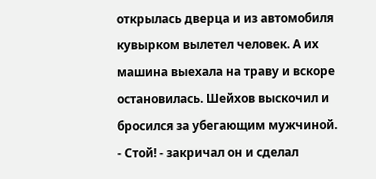открылась дверца и из автомобиля кувырком вылетел человек. А их машина выехала на траву и вскоре остановилась. Шейхов выскочил и бросился за убегающим мужчиной. - Стой! - закричал он и сделал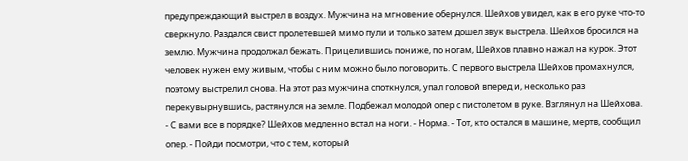предупреждающий выстрел в воздух. Мужчина на мгновение обернулся. Шейхов увидел, как в его руке что-то сверкнуло. Раздался свист пролетевшей мимо пули и только затем дошел звук выстрела. Шейхов бросился на землю. Мужчина продолжал бежать. Прицелившись пониже, по ногам, Шейхов плавно нажал на курок. Этот человек нужен ему живым, чтобы с ним можно было поговорить. С первого выстрела Шейхов промахнулся, поэтому выстрелил снова. На этот раз мужчина споткнулся, упал головой вперед и, несколько раз перекувырнувшись, растянулся на земле. Подбежал молодой опер с пистолетом в руке. Взглянул на Шейхова. - С вами все в порядке? Шейхов медленно встал на ноги. - Норма. - Тот, кто остался в машине, мертв, сообщил опер. - Пойди посмотри, что с тем, который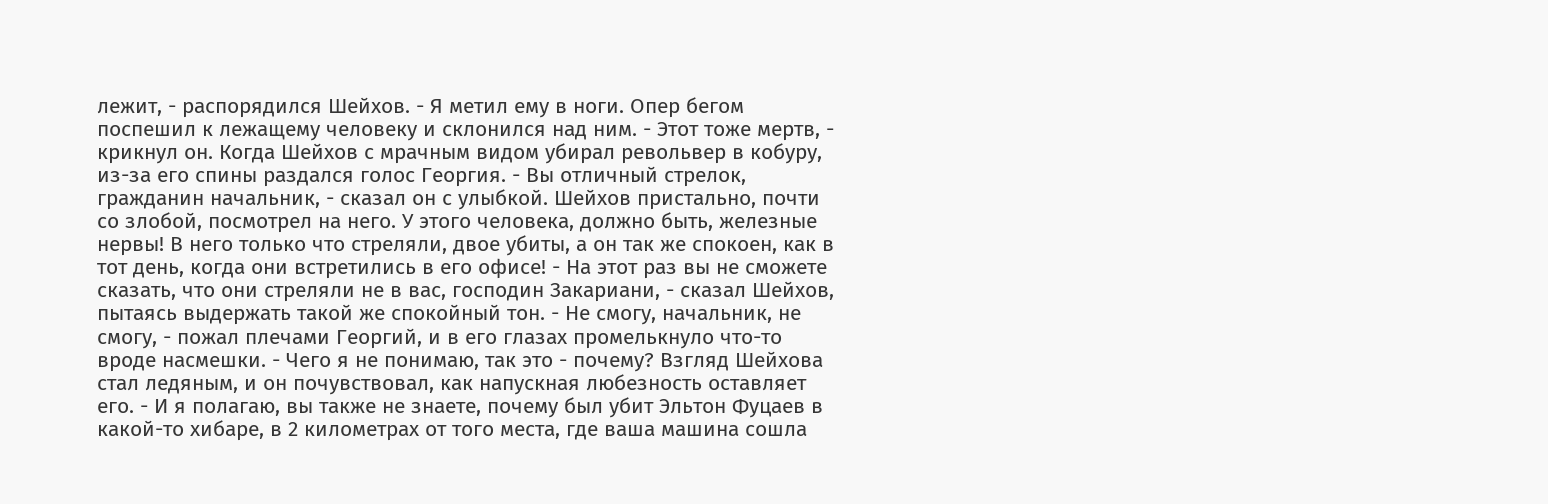лежит, - распорядился Шейхов. - Я метил ему в ноги. Опер бегом поспешил к лежащему человеку и склонился над ним. - Этот тоже мертв, - крикнул он. Когда Шейхов с мрачным видом убирал револьвер в кобуру, из-за его спины раздался голос Георгия. - Вы отличный стрелок, гражданин начальник, - сказал он с улыбкой. Шейхов пристально, почти со злобой, посмотрел на него. У этого человека, должно быть, железные нервы! В него только что стреляли, двое убиты, а он так же спокоен, как в тот день, когда они встретились в его офисе! - На этот раз вы не сможете сказать, что они стреляли не в вас, господин Закариани, - сказал Шейхов, пытаясь выдержать такой же спокойный тон. - Не смогу, начальник, не смогу, - пожал плечами Георгий, и в его глазах промелькнуло что-то вроде насмешки. - Чего я не понимаю, так это - почему? Взгляд Шейхова стал ледяным, и он почувствовал, как напускная любезность оставляет его. - И я полагаю, вы также не знаете, почему был убит Эльтон Фуцаев в какой-то хибаре, в 2 километрах от того места, где ваша машина сошла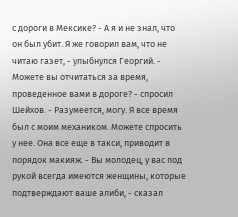с дороги в Мексике? - А я и не знал, что он был убит. Я же говорил вам, что не читаю газет, - улыбнулся Георгий. - Можете вы отчитаться за время, проведенное вами в дороге? - спросил Шейхов. - Разумеется, могу. Я все время был с моим механиком. Можете спросить у нее. Она все еще в такси, приводит в порядок макияж. - Вы молодец, у вас под рукой всегда имеются женщины, которые подтверждают ваше алиби, - сказал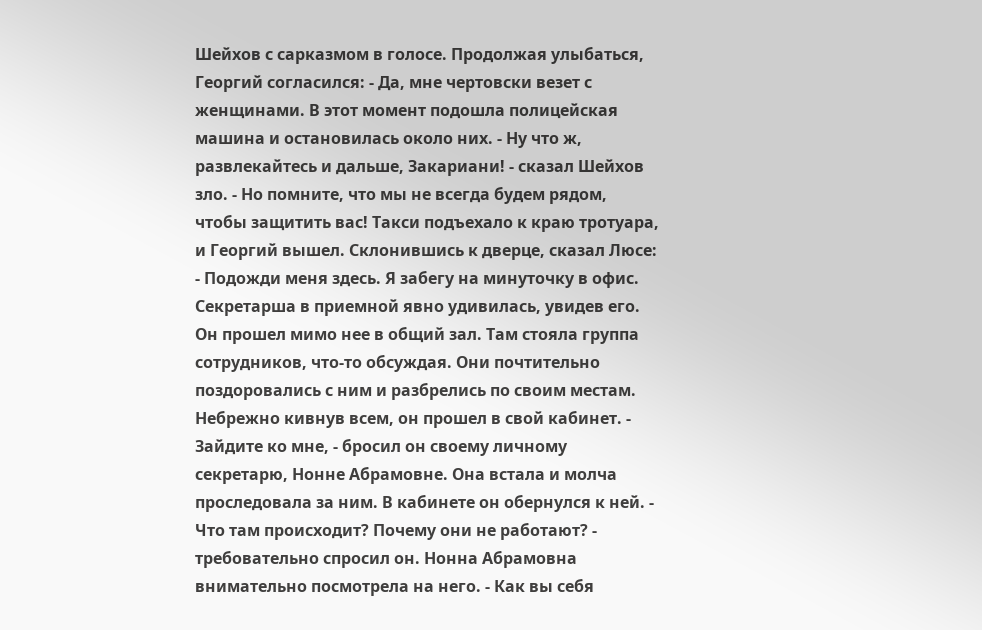Шейхов с сарказмом в голосе. Продолжая улыбаться, Георгий согласился: - Да, мне чертовски везет с женщинами. В этот момент подошла полицейская машина и остановилась около них. - Ну что ж, развлекайтесь и дальше, Закариани! - сказал Шейхов зло. - Но помните, что мы не всегда будем рядом, чтобы защитить вас! Такси подъехало к краю тротуара, и Георгий вышел. Склонившись к дверце, сказал Люсе: - Подожди меня здесь. Я забегу на минуточку в офис. Секретарша в приемной явно удивилась, увидев его. Он прошел мимо нее в общий зал. Там стояла группа сотрудников, что-то обсуждая. Они почтительно поздоровались с ним и разбрелись по своим местам. Небрежно кивнув всем, он прошел в свой кабинет. - Зайдите ко мне, - бросил он своему личному секретарю, Нонне Абрамовне. Она встала и молча проследовала за ним. В кабинете он обернулся к ней. - Что там происходит? Почему они не работают? - требовательно спросил он. Нонна Абрамовна внимательно посмотрела на него. - Как вы себя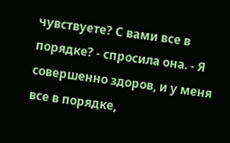чувствуете? С вами все в порядке? - спросила она. - Я совершенно здоров, и у меня все в порядке,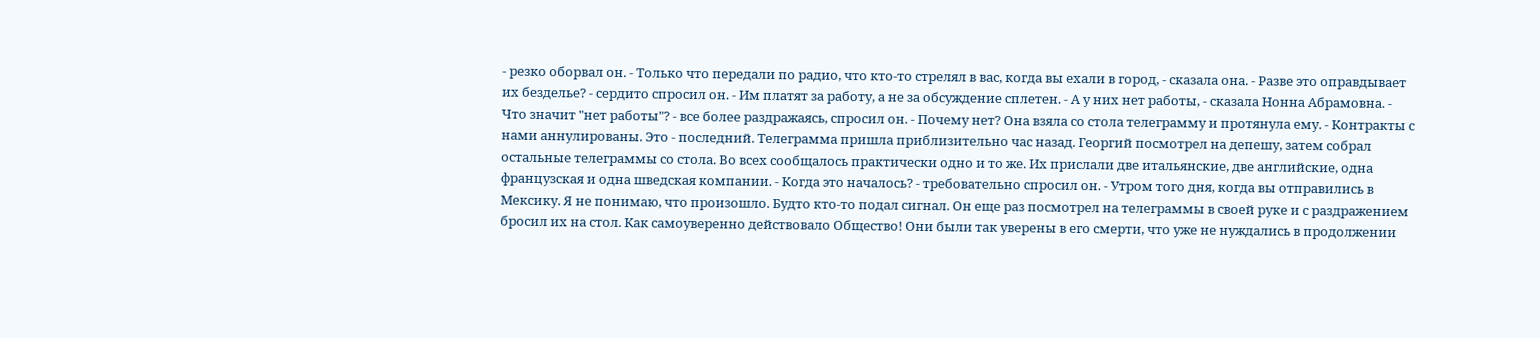- резко оборвал он. - Только что передали по радио, что кто-то стрелял в вас, когда вы ехали в город, - сказала она. - Разве это оправдывает их безделье? - сердито спросил он. - Им платят за работу, а не за обсуждение сплетен. - А у них нет работы, - сказала Нонна Абрамовна. - Что значит "нет работы"? - все более раздражаясь, спросил он. - Почему нет? Она взяла со стола телеграмму и протянула ему. - Контракты с нами аннулированы. Это - последний. Телеграмма пришла приблизительно час назад. Георгий посмотрел на депешу, затем собрал остальные телеграммы со стола. Во всех сообщалось практически одно и то же. Их прислали две итальянские, две английские, одна французская и одна шведская компании. - Когда это началось? - требовательно спросил он. - Утром того дня, когда вы отправились в Мексику. Я не понимаю, что произошло. Будто кто-то подал сигнал. Он еще раз посмотрел на телеграммы в своей руке и с раздражением бросил их на стол. Как самоуверенно действовало Общество! Они были так уверены в его смерти, что уже не нуждались в продолжении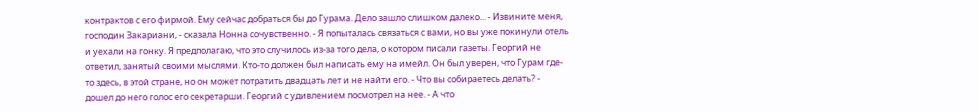контрактов с его фирмой. Ему сейчас добраться бы до Гурама. Дело зашло слишком далеко... - Извините меня, господин Закариани, - сказала Нонна сочувственно. - Я попыталась связаться с вами, но вы уже покинули отель и уехали на гонку. Я предполагаю, что это случилось из-за того дела, о котором писали газеты. Георгий не ответил, занятый своими мыслями. Кто-то должен был написать ему на имейл. Он был уверен, что Гурам где-то здесь, в этой стране, но он может потратить двадцать лет и не найти его. - Что вы собираетесь делать? - дошел до него голос его секретарши. Георгий с удивлением посмотрел на нее. - А что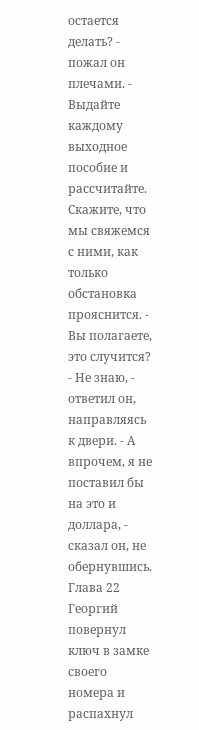остается делать? - пожал он плечами. - Выдайте каждому выходное пособие и рассчитайте. Скажите, что мы свяжемся с ними, как только обстановка прояснится. - Вы полагаете, это случится? - Не знаю, - ответил он, направляясь к двери. - А впрочем, я не поставил бы на это и доллара, - сказал он, не обернувшись. Глава 22 Георгий повернул ключ в замке своего номера и распахнул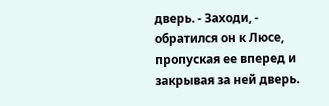дверь. - Заходи, - обратился он к Люсе, пропуская ее вперед и закрывая за ней дверь.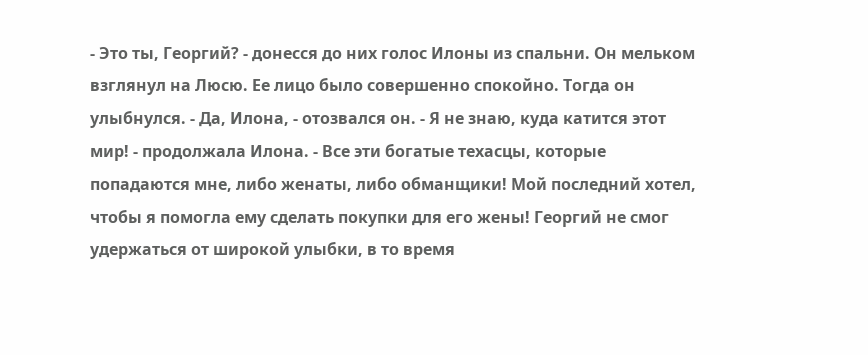- Это ты, Георгий? - донесся до них голос Илоны из спальни. Он мельком взглянул на Люсю. Ее лицо было совершенно спокойно. Тогда он улыбнулся. - Да, Илона, - отозвался он. - Я не знаю, куда катится этот мир! - продолжала Илона. - Все эти богатые техасцы, которые попадаются мне, либо женаты, либо обманщики! Мой последний хотел, чтобы я помогла ему сделать покупки для его жены! Георгий не смог удержаться от широкой улыбки, в то время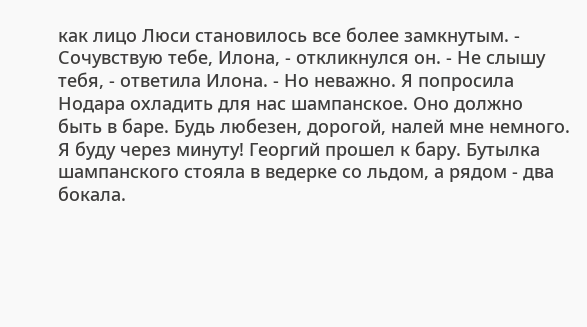как лицо Люси становилось все более замкнутым. - Сочувствую тебе, Илона, - откликнулся он. - Не слышу тебя, - ответила Илона. - Но неважно. Я попросила Нодара охладить для нас шампанское. Оно должно быть в баре. Будь любезен, дорогой, налей мне немного. Я буду через минуту! Георгий прошел к бару. Бутылка шампанского стояла в ведерке со льдом, а рядом - два бокала.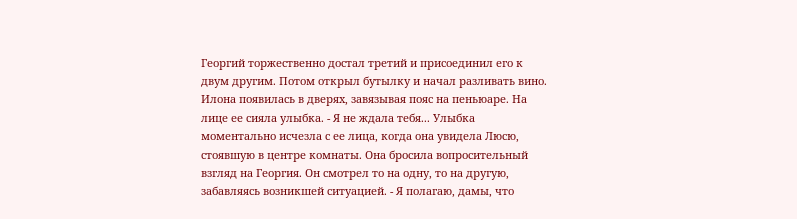Георгий торжественно достал третий и присоединил его к двум другим. Потом открыл бутылку и начал разливать вино. Илона появилась в дверях, завязывая пояс на пеньюаре. На лице ее сияла улыбка. - Я не ждала тебя... Улыбка моментально исчезла с ее лица, когда она увидела Люсю, стоявшую в центре комнаты. Она бросила вопросительный взгляд на Георгия. Он смотрел то на одну, то на другую, забавляясь возникшей ситуацией. - Я полагаю, дамы, что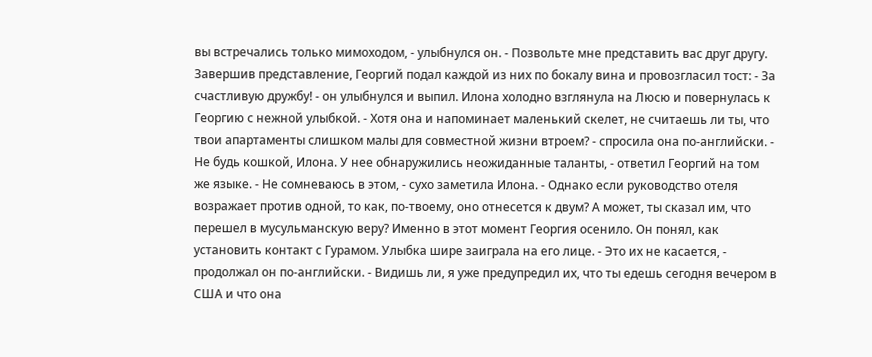вы встречались только мимоходом, - улыбнулся он. - Позвольте мне представить вас друг другу. Завершив представление, Георгий подал каждой из них по бокалу вина и провозгласил тост: - За счастливую дружбу! - он улыбнулся и выпил. Илона холодно взглянула на Люсю и повернулась к Георгию с нежной улыбкой. - Хотя она и напоминает маленький скелет, не считаешь ли ты, что твои апартаменты слишком малы для совместной жизни втроем? - спросила она по-английски. - Не будь кошкой, Илона. У нее обнаружились неожиданные таланты, - ответил Георгий на том же языке. - Не сомневаюсь в этом, - сухо заметила Илона. - Однако если руководство отеля возражает против одной, то как, по-твоему, оно отнесется к двум? А может, ты сказал им, что перешел в мусульманскую веру? Именно в этот момент Георгия осенило. Он понял, как установить контакт с Гурамом. Улыбка шире заиграла на его лице. - Это их не касается, - продолжал он по-английски. - Видишь ли, я уже предупредил их, что ты едешь сегодня вечером в США и что она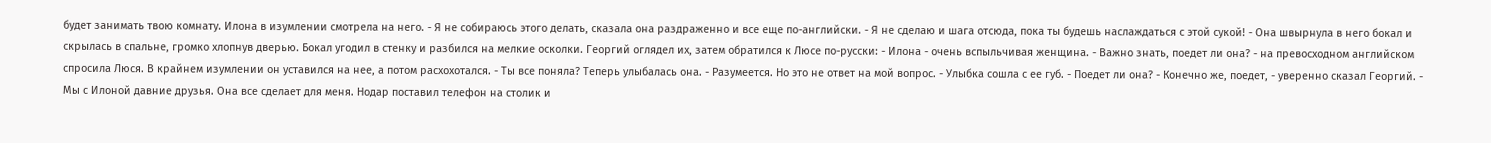будет занимать твою комнату. Илона в изумлении смотрела на него. - Я не собираюсь этого делать, сказала она раздраженно и все еще по-английски. - Я не сделаю и шага отсюда, пока ты будешь наслаждаться с этой сукой! - Она швырнула в него бокал и скрылась в спальне, громко хлопнув дверью. Бокал угодил в стенку и разбился на мелкие осколки. Георгий оглядел их, затем обратился к Люсе по-русски: - Илона - очень вспыльчивая женщина. - Важно знать, поедет ли она? - на превосходном английском спросила Люся. В крайнем изумлении он уставился на нее, а потом расхохотался. - Ты все поняла? Теперь улыбалась она. - Разумеется. Но это не ответ на мой вопрос. - Улыбка сошла с ее губ. - Поедет ли она? - Конечно же, поедет, - уверенно сказал Георгий. - Мы с Илоной давние друзья. Она все сделает для меня. Нодар поставил телефон на столик и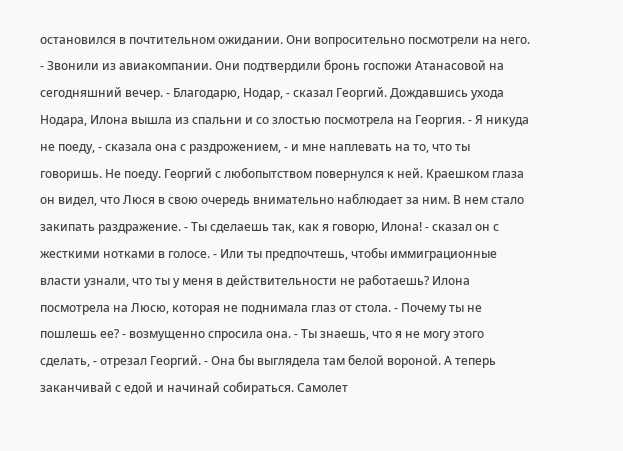остановился в почтительном ожидании. Они вопросительно посмотрели на него. - Звонили из авиакомпании. Они подтвердили бронь госпожи Атанасовой на сегодняшний вечер. - Благодарю, Нодар, - сказал Георгий. Дождавшись ухода Нодара, Илона вышла из спальни и со злостью посмотрела на Георгия. - Я никуда не поеду, - сказала она с раздрожением, - и мне наплевать на то, что ты говоришь. Не поеду. Георгий с любопытством повернулся к ней. Краешком глаза он видел, что Люся в свою очередь внимательно наблюдает за ним. В нем стало закипать раздражение. - Ты сделаешь так, как я говорю, Илона! - сказал он с жесткими нотками в голосе. - Или ты предпочтешь, чтобы иммиграционные власти узнали, что ты у меня в действительности не работаешь? Илона посмотрела на Люсю, которая не поднимала глаз от стола. - Почему ты не пошлешь ее? - возмущенно спросила она. - Ты знаешь, что я не могу этого сделать, - отрезал Георгий. - Она бы выглядела там белой вороной. А теперь заканчивай с едой и начинай собираться. Самолет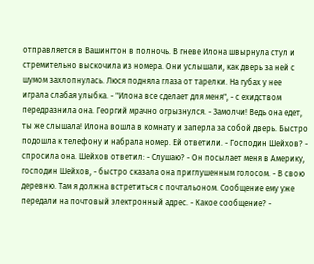отправляется в Вашингтон в полночь. В гневе Илона швырнула стул и стремительно выскочила из номера. Они услышали, как дверь за ней с шумом захлопнулась. Люся подняла глаза от тарелки. На губах у нее играла слабая улыбка. - "Илона все сделает для меня", - с ехидством передразнила она. Георгий мрачно огрызнулся. - Замолчи! Ведь она едет, ты же слышала! Илона вошла в комнату и заперла за собой дверь. Быстро подошла к телефону и набрала номер. Ей ответили. - Господин Шейхов? - спросила она. Шейхов ответил: - Слушаю? - Он посылает меня в Америку, господин Шейхов, - быстро сказала она приглушенным голосом. - В свою деревню. Там я должна встретиться с почтальоном. Сообщение ему уже передали на почтовый электронный адрес. - Какое сообщение? -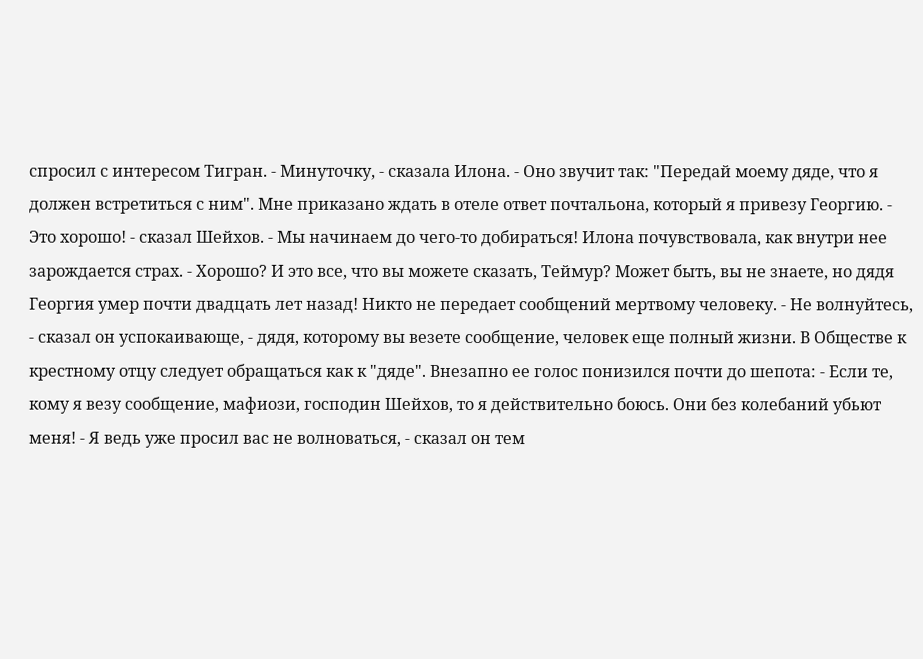спросил с интересом Тигран. - Минуточку, - сказала Илона. - Оно звучит так: "Передай моему дяде, что я должен встретиться с ним". Мне приказано ждать в отеле ответ почтальона, который я привезу Георгию. - Это хорошо! - сказал Шейхов. - Мы начинаем до чего-то добираться! Илона почувствовала, как внутри нее зарождается страх. - Хорошо? И это все, что вы можете сказать, Теймур? Может быть, вы не знаете, но дядя Георгия умер почти двадцать лет назад! Никто не передает сообщений мертвому человеку. - Не волнуйтесь, - сказал он успокаивающе, - дядя, которому вы везете сообщение, человек еще полный жизни. В Обществе к крестному отцу следует обращаться как к "дяде". Внезапно ее голос понизился почти до шепота: - Если те, кому я везу сообщение, мафиози, господин Шейхов, то я действительно боюсь. Они без колебаний убьют меня! - Я ведь уже просил вас не волноваться, - сказал он тем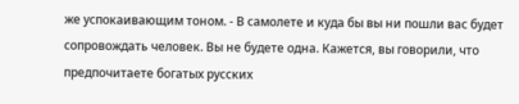же успокаивающим тоном. - В самолете и куда бы вы ни пошли вас будет сопровождать человек. Вы не будете одна. Кажется, вы говорили, что предпочитаете богатых русских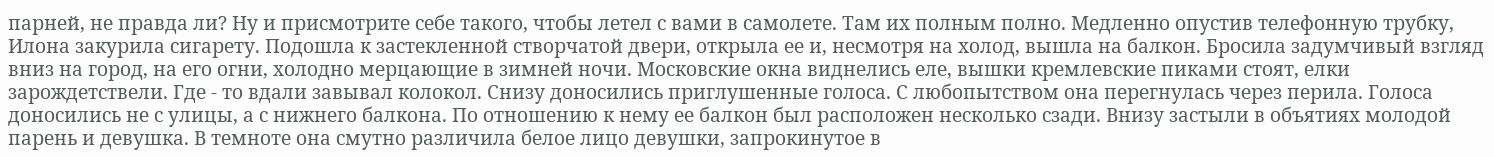парней, не правда ли? Ну и присмотрите себе такого, чтобы летел с вами в самолете. Там их полным полно. Медленно опустив телефонную трубку, Илона закурила сигарету. Подошла к застекленной створчатой двери, открыла ее и, несмотря на холод, вышла на балкон. Бросила задумчивый взгляд вниз на город, на его огни, холодно мерцающие в зимней ночи. Московские окна виднелись еле, вышки кремлевские пиками стоят, елки зарождетствели. Где - то вдали завывал колокол. Снизу доносились приглушенные голоса. С любопытством она перегнулась через перила. Голоса доносились не с улицы, а с нижнего балкона. По отношению к нему ее балкон был расположен несколько сзади. Внизу застыли в объятиях молодой парень и девушка. В темноте она смутно различила белое лицо девушки, запрокинутое в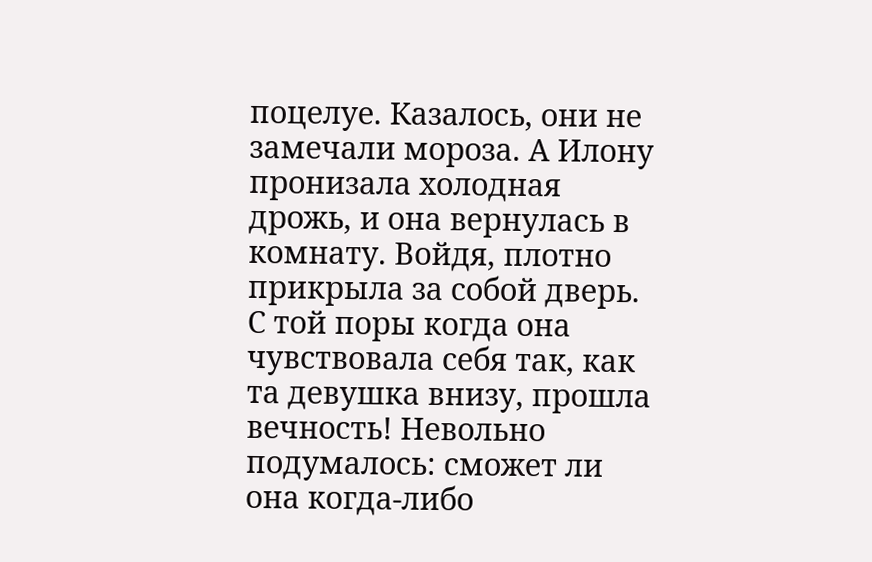поцелуе. Казалось, они не замечали мороза. А Илону пронизала холодная дрожь, и она вернулась в комнату. Войдя, плотно прикрыла за собой дверь. С той поры когда она чувствовала себя так, как та девушка внизу, прошла вечность! Невольно подумалось: сможет ли она когда-либо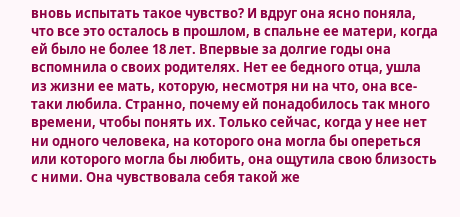вновь испытать такое чувство? И вдруг она ясно поняла, что все это осталось в прошлом, в спальне ее матери, когда ей было не более 18 лет. Впервые за долгие годы она вспомнила о своих родителях. Нет ее бедного отца, ушла из жизни ее мать, которую, несмотря ни на что, она все-таки любила. Странно, почему ей понадобилось так много времени, чтобы понять их. Только сейчас, когда у нее нет ни одного человека, на которого она могла бы опереться или которого могла бы любить, она ощутила свою близость с ними. Она чувствовала себя такой же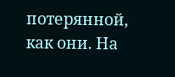потерянной, как они. На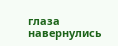глаза навернулись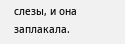слезы, и она заплакала.